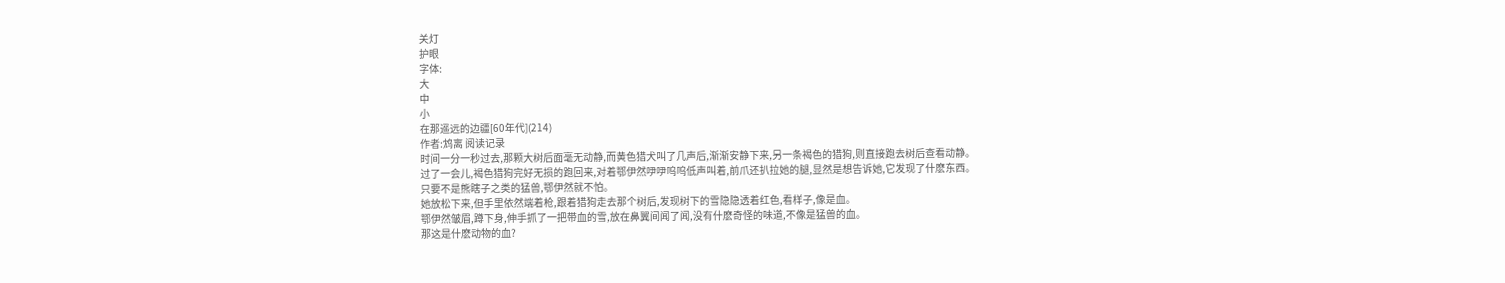关灯
护眼
字体:
大
中
小
在那遥远的边疆[60年代](214)
作者:鸩离 阅读记录
时间一分一秒过去,那颗大树后面毫无动静,而黄色猎犬叫了几声后,渐渐安静下来,另一条褐色的猎狗,则直接跑去树后查看动静。
过了一会儿,褐色猎狗完好无损的跑回来,对着鄂伊然吚吚呜呜低声叫着,前爪还扒拉她的腿,显然是想告诉她,它发现了什麽东西。
只要不是熊瞎子之类的猛兽,鄂伊然就不怕。
她放松下来,但手里依然端着枪,跟着猎狗走去那个树后,发现树下的雪隐隐透着红色,看样子,像是血。
鄂伊然皱眉,蹲下身,伸手抓了一把带血的雪,放在鼻翼间闻了闻,没有什麽奇怪的味道,不像是猛兽的血。
那这是什麽动物的血?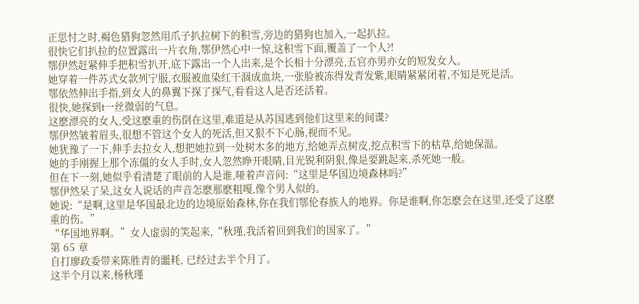正思忖之时,褐色猎狗忽然用爪子扒拉树下的积雪,旁边的猎狗也加入,一起扒拉。
很快它们扒拉的位置露出一片衣角,鄂伊然心中一惊,这积雪下面,覆盖了一个人?!
鄂伊然赶紧伸手把积雪扒开,底下露出一个人出来,是个长相十分漂亮,五官亦男亦女的短发女人。
她穿着一件苏式女款列宁服,衣服被血染红干涸成血块,一张脸被冻得发青发紫,眼睛紧紧闭着,不知是死是活。
鄂依然伸出手指,到女人的鼻翼下探了探气,看看这人是否还活着。
很快,她探到t一丝微弱的气息。
这麽漂亮的女人,受这麽重的伤倒在这里,难道是从苏国逃到他们这里来的间谍?
鄂伊然皱着眉头,很想不管这个女人的死活,但又狠不下心肠,视而不见。
她犹豫了一下,伸手去拉女人,想把她拉到一处树木多的地方,给她弄点树皮,挖点积雪下的枯草,给她保温。
她的手刚握上那个冻僵的女人手时,女人忽然睁开眼睛,目光锐利阴狠,像是要跳起来,杀死她一般。
但在下一刻,她似乎看清楚了眼前的人是谁,哑着声音问:“这里是华国边境森林吗?”
鄂伊然呆了呆,这女人说话的声音怎麽那麽粗嘎,像个男人似的。
她说:“是啊,这里是华国最北边的边境原始森林,你在我们鄂伦春族人的地界。你是谁啊,你怎麽会在这里,还受了这麽重的伤。”
“华国地界啊。”女人虚弱的笑起来,“秋瑾,我活着回到我们的国家了。”
第 65 章
自打廖政委带来陈胜青的噩耗, 已经过去半个月了。
这半个月以来,杨秋瑾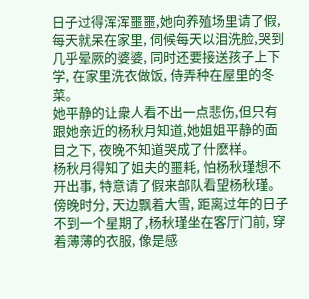日子过得浑浑噩噩,她向养殖场里请了假, 每天就呆在家里, 伺候每天以泪洗脸,哭到几乎晕厥的婆婆, 同时还要接送孩子上下学, 在家里洗衣做饭, 侍弄种在屋里的冬菜。
她平静的让衆人看不出一点悲伤,但只有跟她亲近的杨秋月知道,她姐姐平静的面目之下, 夜晚不知道哭成了什麽样。
杨秋月得知了姐夫的噩耗, 怕杨秋瑾想不开出事, 特意请了假来部队看望杨秋瑾。
傍晚时分, 天边飘着大雪, 距离过年的日子不到一个星期了,杨秋瑾坐在客厅门前, 穿着薄薄的衣服, 像是感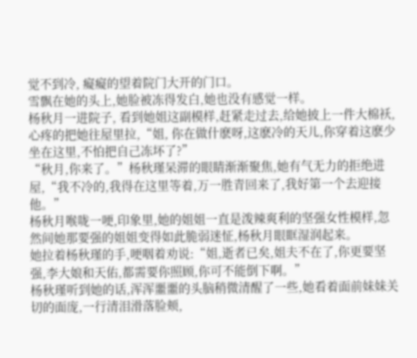觉不到冷, 癡癡的望着院门大开的门口。
雪飘在她的头上,她脸被冻得发白,她也没有感觉一样。
杨秋月一进院子, 看到她姐这副模样,赶紧走过去,给她披上一件大棉袄, 心疼的把她往屋里拉,“姐, 你在做什麽呀,这麽冷的天儿,你穿着这麽少坐在这里,不怕把自己冻坏了?”
“秋月,你来了。”杨秋瑾呆滞的眼睛渐渐聚焦,她有气无力的拒绝进屋,“我不冷的,我得在这里等着,万一胜青回来了,我好第一个去迎接他。”
杨秋月喉咙一哽,印象里,她的姐姐一直是泼辣爽利的坚强女性模样,忽然间她那要强的姐姐变得如此脆弱迷怔,杨秋月眼眶湿润起来。
她拉着杨秋瑾的手,哽咽着劝说:“姐,逝者已矣,姐夫不在了,你更要坚强,李大娘和天佑,都需要你照顾,你可不能倒下啊。”
杨秋瑾听到她的话,浑浑噩噩的头脑稍微清醒了一些,她看着面前妹妹关切的面庞,一行清泪滑落脸颊,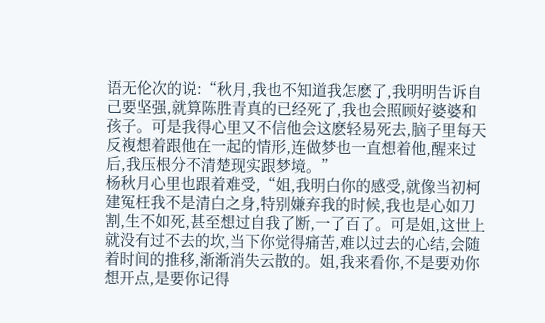语无伦次的说:“秋月,我也不知道我怎麽了,我明明告诉自己要坚强,就算陈胜青真的已经死了,我也会照顾好婆婆和孩子。可是我得心里又不信他会这麽轻易死去,脑子里每天反複想着跟他在一起的情形,连做梦也一直想着他,醒来过后,我压根分不清楚现实跟梦境。”
杨秋月心里也跟着难受,“姐,我明白你的感受,就像当初柯建冤枉我不是清白之身,特别嫌弃我的时候,我也是心如刀割,生不如死,甚至想过自我了断,一了百了。可是姐,这世上就没有过不去的坎,当下你觉得痛苦,难以过去的心结,会随着时间的推移,渐渐消失云散的。姐,我来看你,不是要劝你想开点,是要你记得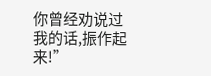你曾经劝说过我的话,振作起来!”